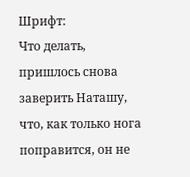Шрифт:
Что делать, пришлось снова заверить Наташу, что, как только нога поправится, он не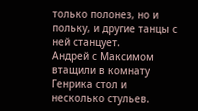только полонез, но и польку, и другие танцы с ней станцует.
Андрей с Максимом втащили в комнату Генрика стол и несколько стульев.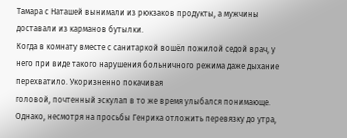Тамара с Наташей вынимали из рюкзаков продукты, а мужчины доставали из карманов бутылки.
Когда в комнату вместе с санитаркой вошёл пожилой седой врач, у него при виде такого нарушения больничного режима даже дыхание перехватило. Укоризненно покачивая
головой, почтенный эскулап в то же время улыбался понимающе. Однако, несмотря на просьбы Генрика отложить перевязку до утра,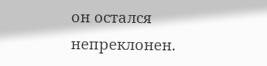он остался непреклонен.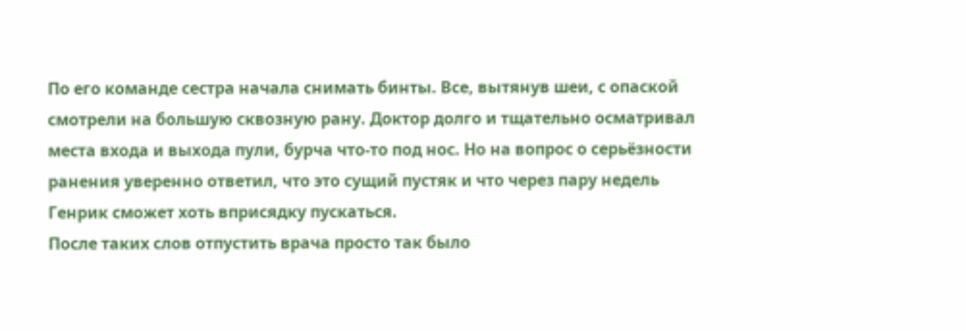По его команде сестра начала снимать бинты. Все, вытянув шеи, с опаской смотрели на большую сквозную рану. Доктор долго и тщательно осматривал места входа и выхода пули, бурча что-то под нос. Но на вопрос о серьёзности ранения уверенно ответил, что это сущий пустяк и что через пару недель Генрик сможет хоть вприсядку пускаться.
После таких слов отпустить врача просто так было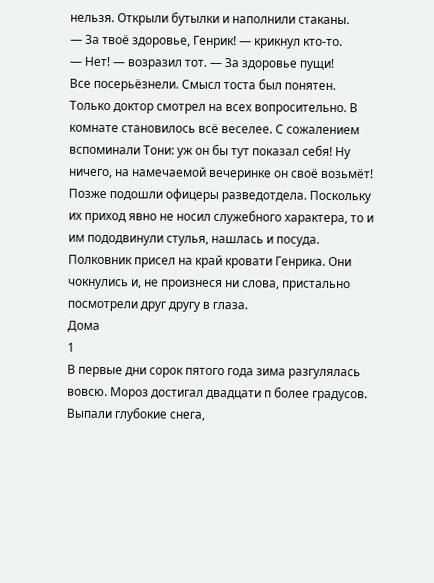нельзя. Открыли бутылки и наполнили стаканы.
— За твоё здоровье, Генрик! — крикнул кто-то.
— Нет! — возразил тот. — За здоровье пущи!
Все посерьёзнели. Смысл тоста был понятен.
Только доктор смотрел на всех вопросительно. В комнате становилось всё веселее. С сожалением вспоминали Тони: уж он бы тут показал себя! Ну ничего, на намечаемой вечеринке он своё возьмёт!
Позже подошли офицеры разведотдела. Поскольку их приход явно не носил служебного характера, то и им пододвинули стулья, нашлась и посуда.
Полковник присел на край кровати Генрика. Они чокнулись и, не произнеся ни слова, пристально посмотрели друг другу в глаза.
Дома
1
В первые дни сорок пятого года зима разгулялась вовсю. Мороз достигал двадцати п более градусов. Выпали глубокие снега,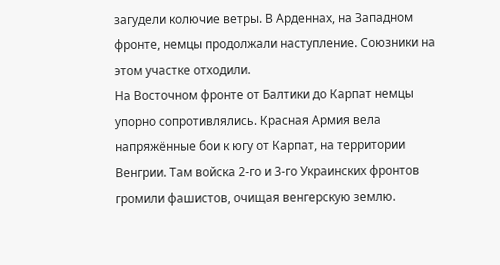загудели колючие ветры. В Арденнах, на Западном фронте, немцы продолжали наступление. Союзники на этом участке отходили.
На Восточном фронте от Балтики до Карпат немцы упорно сопротивлялись. Красная Армия вела напряжённые бои к югу от Карпат, на территории Венгрии. Там войска 2-го и 3-го Украинских фронтов громили фашистов, очищая венгерскую землю.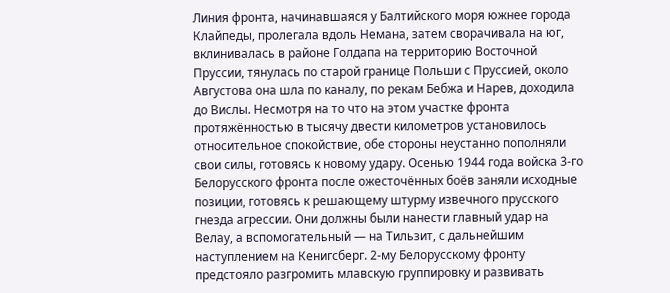Линия фронта, начинавшаяся у Балтийского моря южнее города Клайпеды, пролегала вдоль Немана, затем сворачивала на юг, вклинивалась в районе Голдапа на территорию Восточной Пруссии, тянулась по старой границе Польши с Пруссией, около Августова она шла по каналу, по рекам Бебжа и Нарев, доходила до Вислы. Несмотря на то что на этом участке фронта протяжённостью в тысячу двести километров установилось относительное спокойствие, обе стороны неустанно пополняли свои силы, готовясь к новому удару. Осенью 1944 года войска 3-го Белорусского фронта после ожесточённых боёв заняли исходные позиции, готовясь к решающему штурму извечного прусского гнезда агрессии. Они должны были нанести главный удар на Велау, а вспомогательный — на Тильзит, с дальнейшим наступлением на Кенигсберг. 2-му Белорусскому фронту предстояло разгромить млавскую группировку и развивать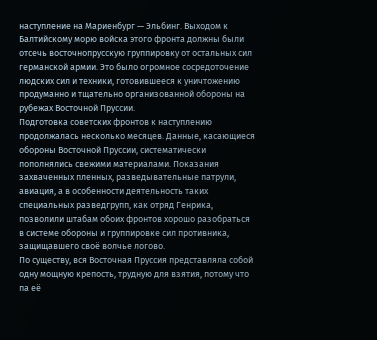наступление на Мариенбург — Эльбинг. Выходом к Балтийскому морю войска этого фронта должны были отсечь восточнопрусскую группировку от остальных сил германской армии. Это было огромное сосредоточение людских сил и техники, готовившееся к уничтожению продуманно и тщательно организованной обороны на рубежах Восточной Пруссии.
Подготовка советских фронтов к наступлению продолжалась несколько месяцев. Данные, касающиеся обороны Восточной Пруссии, систематически пополнялись свежими материалами. Показания захваченных пленных, разведывательные патрули, авиация, а в особенности деятельность таких специальных разведгрупп, как отряд Генрика, позволили штабам обоих фронтов хорошо разобраться в системе обороны и группировке сил противника, защищавшего своё волчье логово.
По существу, вся Восточная Пруссия представляла собой одну мощную крепость, трудную для взятия, потому что па её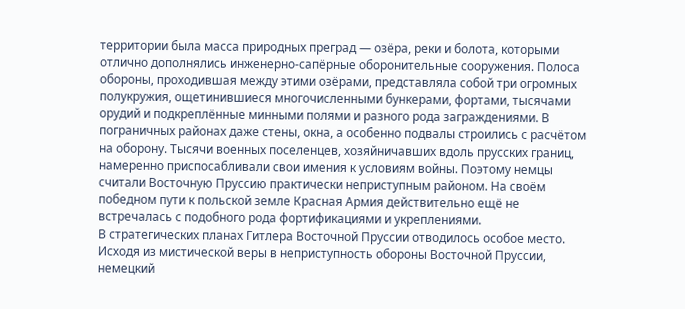территории была масса природных преград — озёра, реки и болота, которыми отлично дополнялись инженерно-сапёрные оборонительные сооружения. Полоса обороны, проходившая между этими озёрами, представляла собой три огромных полукружия, ощетинившиеся многочисленными бункерами, фортами, тысячами орудий и подкреплённые минными полями и разного рода заграждениями. В пограничных районах даже стены, окна, а особенно подвалы строились с расчётом на оборону. Тысячи военных поселенцев, хозяйничавших вдоль прусских границ, намеренно приспосабливали свои имения к условиям войны. Поэтому немцы считали Восточную Пруссию практически неприступным районом. На своём победном пути к польской земле Красная Армия действительно ещё не встречалась с подобного рода фортификациями и укреплениями.
В стратегических планах Гитлера Восточной Пруссии отводилось особое место. Исходя из мистической веры в неприступность обороны Восточной Пруссии, немецкий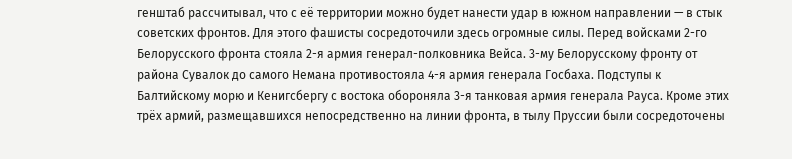генштаб рассчитывал, что с её территории можно будет нанести удар в южном направлении — в стык советских фронтов. Для этого фашисты сосредоточили здесь огромные силы. Перед войсками 2-го Белорусского фронта стояла 2-я армия генерал-полковника Вейса. 3-му Белорусскому фронту от района Сувалок до самого Немана противостояла 4-я армия генерала Госбаха. Подступы к Балтийскому морю и Кенигсбергу с востока обороняла 3-я танковая армия генерала Рауса. Кроме этих трёх армий, размещавшихся непосредственно на линии фронта, в тылу Пруссии были сосредоточены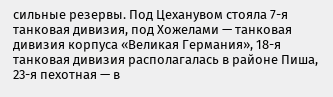сильные резервы. Под Цеханувом стояла 7-я танковая дивизия, под Хожелами — танковая дивизия корпуса «Великая Германия», 18-я танковая дивизия располагалась в районе Пиша, 23-я пехотная — в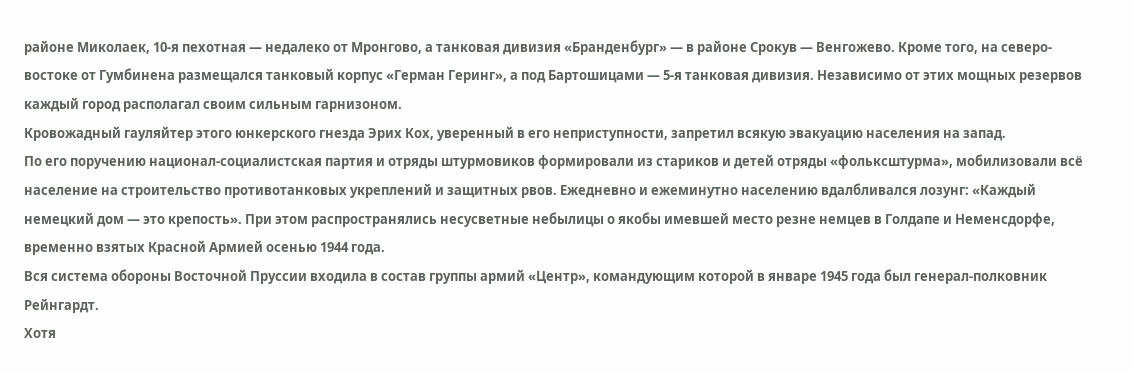районе Миколаек, 10-я пехотная — недалеко от Мронгово, а танковая дивизия «Бранденбург» — в районе Срокув — Венгожево. Кроме того, на северо-востоке от Гумбинена размещался танковый корпус «Герман Геринг», а под Бартошицами — 5-я танковая дивизия. Независимо от этих мощных резервов каждый город располагал своим сильным гарнизоном.
Кровожадный гауляйтер этого юнкерского гнезда Эрих Кох, уверенный в его неприступности, запретил всякую эвакуацию населения на запад.
По его поручению национал-социалистская партия и отряды штурмовиков формировали из стариков и детей отряды «фольксштурма», мобилизовали всё население на строительство противотанковых укреплений и защитных рвов. Ежедневно и ежеминутно населению вдалбливался лозунг: «Каждый немецкий дом — это крепость». При этом распространялись несусветные небылицы о якобы имевшей место резне немцев в Голдапе и Неменсдорфе, временно взятых Красной Армией осенью 1944 года.
Вся система обороны Восточной Пруссии входила в состав группы армий «Центр», командующим которой в январе 1945 года был генерал-полковник Рейнгардт.
Хотя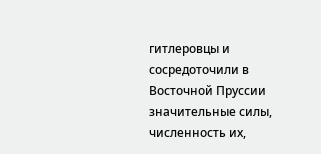гитлеровцы и сосредоточили в Восточной Пруссии значительные силы, численность их,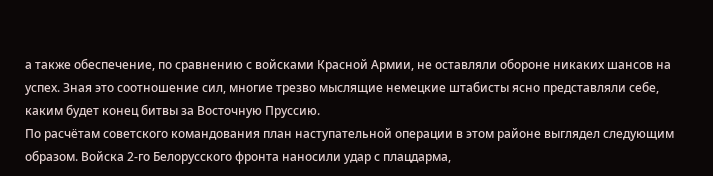а также обеспечение, по сравнению с войсками Красной Армии, не оставляли обороне никаких шансов на успех. Зная это соотношение сил, многие трезво мыслящие немецкие штабисты ясно представляли себе, каким будет конец битвы за Восточную Пруссию.
По расчётам советского командования план наступательной операции в этом районе выглядел следующим образом. Войска 2-го Белорусского фронта наносили удар с плацдарма,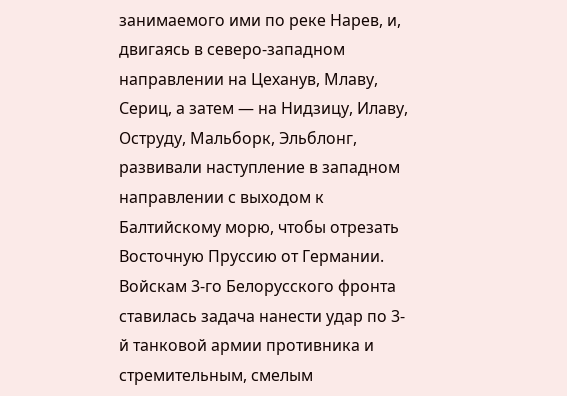занимаемого ими по реке Нарев, и, двигаясь в северо-западном направлении на Цеханув, Млаву, Сериц, а затем — на Нидзицу, Илаву, Оструду, Мальборк, Эльблонг, развивали наступление в западном направлении с выходом к Балтийскому морю, чтобы отрезать Восточную Пруссию от Германии. Войскам 3-го Белорусского фронта ставилась задача нанести удар по 3-й танковой армии противника и стремительным, смелым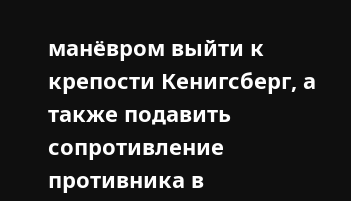манёвром выйти к крепости Кенигсберг, а также подавить сопротивление противника в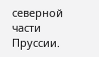северной части Пруссии.